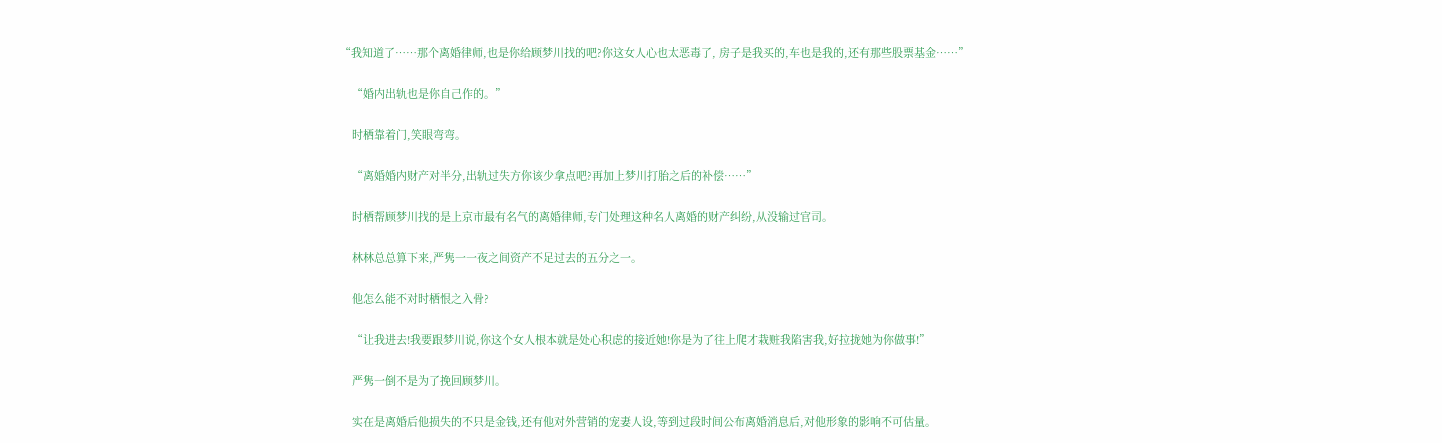“我知道了……那个离婚律师,也是你给顾梦川找的吧?你这女人心也太恶毒了, 房子是我买的,车也是我的,还有那些股票基金……”

    “婚内出轨也是你自己作的。”

    时栖靠着门,笑眼弯弯。

    “离婚婚内财产对半分,出轨过失方你该少拿点吧?再加上梦川打胎之后的补偿……”

    时栖帮顾梦川找的是上京市最有名气的离婚律师,专门处理这种名人离婚的财产纠纷,从没输过官司。

    林林总总算下来,严隽一一夜之间资产不足过去的五分之一。

    他怎么能不对时栖恨之入骨?

    “让我进去!我要跟梦川说,你这个女人根本就是处心积虑的接近她!你是为了往上爬才栽赃我陷害我,好拉拢她为你做事!”

    严隽一倒不是为了挽回顾梦川。

    实在是离婚后他损失的不只是金钱,还有他对外营销的宠妻人设,等到过段时间公布离婚消息后,对他形象的影响不可估量。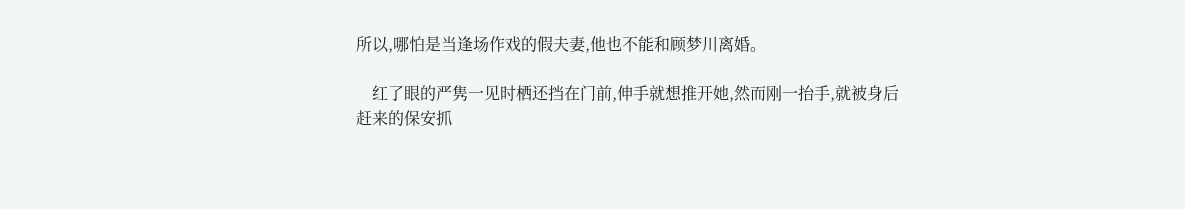所以,哪怕是当逢场作戏的假夫妻,他也不能和顾梦川离婚。

    红了眼的严隽一见时栖还挡在门前,伸手就想推开她,然而刚一抬手,就被身后赶来的保安抓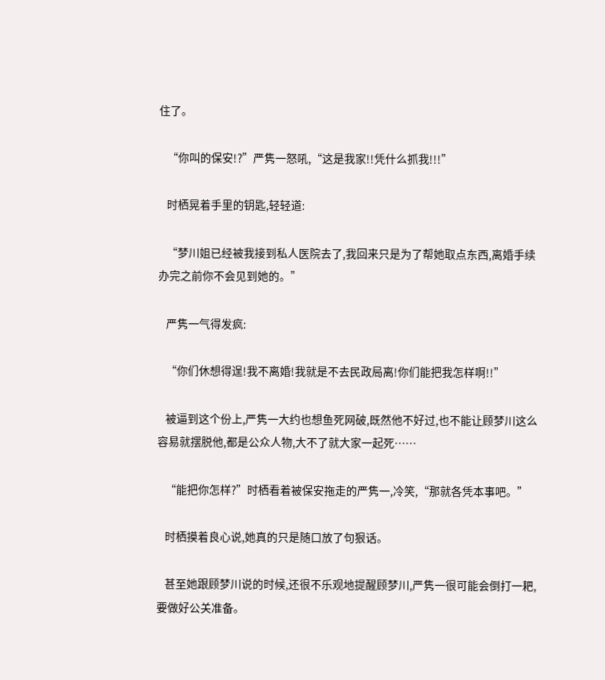住了。

    “你叫的保安!?”严隽一怒吼,“这是我家!!凭什么抓我!!!”

    时栖晃着手里的钥匙,轻轻道:

    “梦川姐已经被我接到私人医院去了,我回来只是为了帮她取点东西,离婚手续办完之前你不会见到她的。”

    严隽一气得发疯:

    “你们休想得逞!我不离婚!我就是不去民政局离!你们能把我怎样啊!!”

    被逼到这个份上,严隽一大约也想鱼死网破,既然他不好过,也不能让顾梦川这么容易就摆脱他,都是公众人物,大不了就大家一起死……

    “能把你怎样?”时栖看着被保安拖走的严隽一,冷笑,“那就各凭本事吧。”

    时栖摸着良心说,她真的只是随口放了句狠话。

    甚至她跟顾梦川说的时候,还很不乐观地提醒顾梦川,严隽一很可能会倒打一耙,要做好公关准备。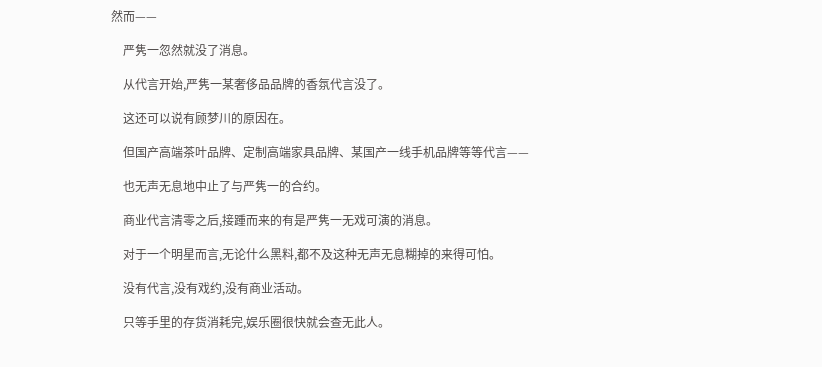然而——

    严隽一忽然就没了消息。

    从代言开始,严隽一某奢侈品品牌的香氛代言没了。

    这还可以说有顾梦川的原因在。

    但国产高端茶叶品牌、定制高端家具品牌、某国产一线手机品牌等等代言——

    也无声无息地中止了与严隽一的合约。

    商业代言清零之后,接踵而来的有是严隽一无戏可演的消息。

    对于一个明星而言,无论什么黑料,都不及这种无声无息糊掉的来得可怕。

    没有代言,没有戏约,没有商业活动。

    只等手里的存货消耗完,娱乐圈很快就会查无此人。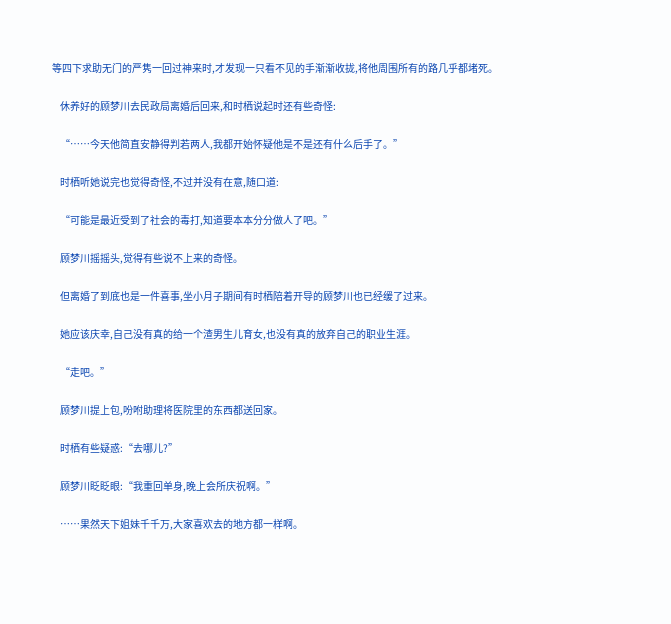等四下求助无门的严隽一回过神来时,才发现一只看不见的手渐渐收拢,将他周围所有的路几乎都堵死。

    休养好的顾梦川去民政局离婚后回来,和时栖说起时还有些奇怪:

    “……今天他简直安静得判若两人,我都开始怀疑他是不是还有什么后手了。”

    时栖听她说完也觉得奇怪,不过并没有在意,随口道:

    “可能是最近受到了社会的毒打,知道要本本分分做人了吧。”

    顾梦川摇摇头,觉得有些说不上来的奇怪。

    但离婚了到底也是一件喜事,坐小月子期间有时栖陪着开导的顾梦川也已经缓了过来。

    她应该庆幸,自己没有真的给一个渣男生儿育女,也没有真的放弃自己的职业生涯。

    “走吧。”

    顾梦川提上包,吩咐助理将医院里的东西都送回家。

    时栖有些疑惑:“去哪儿?”

    顾梦川眨眨眼:“我重回单身,晚上会所庆祝啊。”

    ……果然天下姐妹千千万,大家喜欢去的地方都一样啊。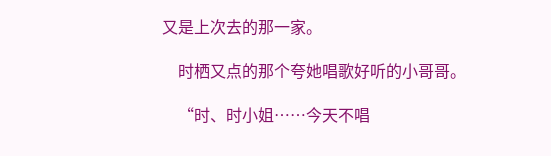又是上次去的那一家。

    时栖又点的那个夸她唱歌好听的小哥哥。

    “时、时小姐……今天不唱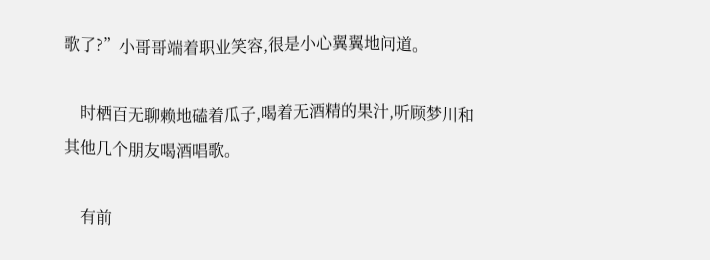歌了?”小哥哥端着职业笑容,很是小心翼翼地问道。

    时栖百无聊赖地磕着瓜子,喝着无酒精的果汁,听顾梦川和其他几个朋友喝酒唱歌。

    有前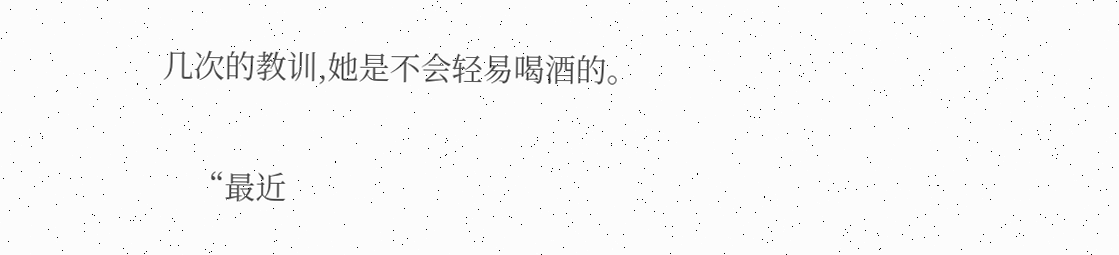几次的教训,她是不会轻易喝酒的。

    “最近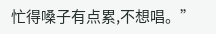忙得嗓子有点累,不想唱。”